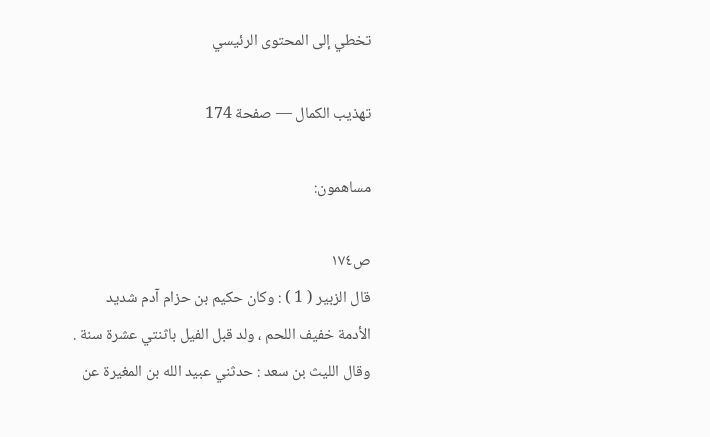تخطي إلى المحتوى الرئيسي

تهذيب الكمال — صفحة 174

مساهمون:

ص١٧٤
قال الزبير ( 1 ) : وكان حكيم بن حزام آدم شديد الأدمة خفيف اللحم ، ولد قبل الفيل باثنتي عشرة سنة . وقال الليث بن سعد : حدثني عبيد الله بن المغيرة عن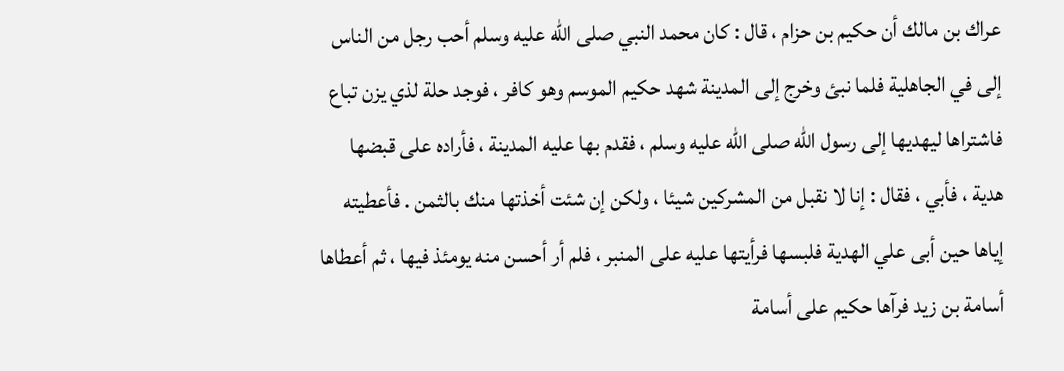عراك بن مالك أن حكيم بن حزام ، قال : كان محمد النبي صلى الله عليه وسلم أحب رجل من الناس إلى في الجاهلية فلما نبئ وخرج إلى المدينة شهد حكيم الموسم وهو كافر ، فوجد حلة لذي يزن تباع فاشتراها ليهديها إلى رسول الله صلى الله عليه وسلم ، فقدم بها عليه المدينة ، فأراده على قبضها هدية ، فأبي ، فقال : إنا لا نقبل من المشركين شيئا ، ولكن إن شئت أخذتها منك بالثمن . فأعطيته إياها حين أبى علي الهدية فلبسها فرأيتها عليه على المنبر ، فلم أر أحسن منه يومئذ فيها ، ثم أعطاها أسامة بن زيد فرآها حكيم على أسامة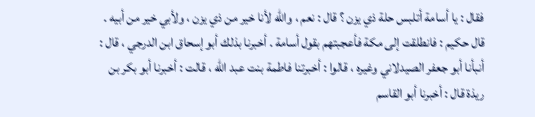فقال : يا أسامة أتلبس حلة ذي يزن ؟ قال : نعم ، والله لأنا خير من ذي يزن ، ولأبي خير من أبيه . قال حكيم : فانطلقت إلى مكة فأعجبتهم بقول أسامة . أخبرنا بذلك أبو إسحاق ابن الدرجي ، قال : أنبأنا أبو جعفر الصيدلاني وغيره ، قالوا : أخبرتنا فاطمة بنت عبد الله ، قالت : أخبرنا أبو بكر بن ريذة قال : أخبرنا أبو القاسم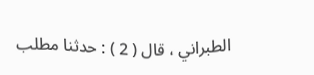الطبراني ، قال ( 2 ) : حدثنا مطلب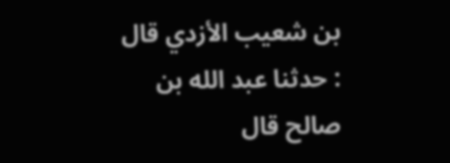بن شعيب الأزدي قال : حدثنا عبد الله بن صالح قال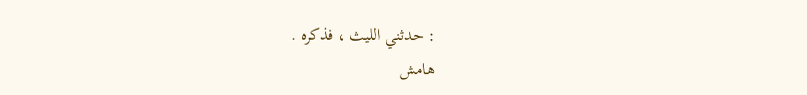: حدثني الليث ، فذكره .
هامش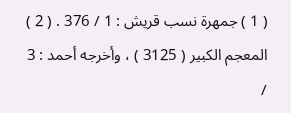( 1 ) جمهرة نسب قريش : 1 / 376 . ( 2 ) المعجم الكبير ( 3125 ) ، وأخرجه أحمد : 3 /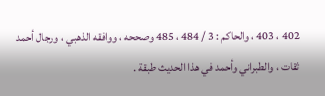402 ، 403 ، والحاكم : 3 / 484 ، 485 وصححه ، ووافقه الذهبي ، ورجال أحمد ثقات ، والطبراني وأحمد في هذا الحديث طبقة .